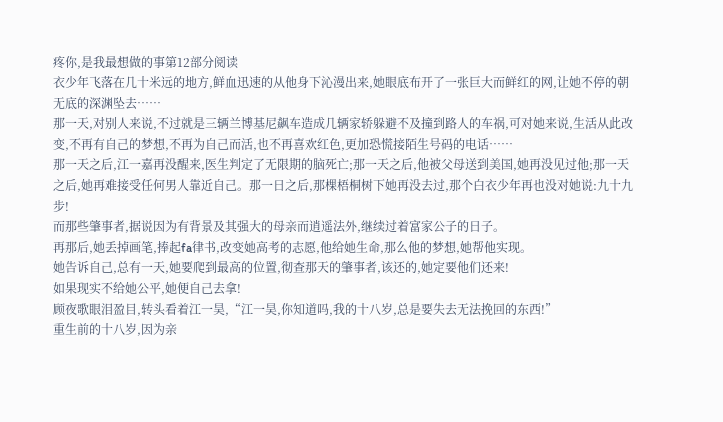疼你,是我最想做的事第12部分阅读
衣少年飞落在几十米远的地方,鲜血迅速的从他身下沁漫出来,她眼底布开了一张巨大而鲜红的网,让她不停的朝无底的深渊坠去……
那一天,对别人来说,不过就是三辆兰博基尼飙车造成几辆家轿躲避不及撞到路人的车祸,可对她来说,生活从此改变,不再有自己的梦想,不再为自己而活,也不再喜欢红色,更加恐慌接陌生号码的电话……
那一天之后,江一嘉再没醒来,医生判定了无限期的脑死亡;那一天之后,他被父母送到美国,她再没见过他;那一天之后,她再难接受任何男人靠近自己。那一日之后,那棵梧桐树下她再没去过,那个白衣少年再也没对她说:九十九步!
而那些肇事者,据说因为有背景及其强大的母亲而逍遥法外,继续过着富家公子的日子。
再那后,她丢掉画笔,捧起fa律书,改变她高考的志愿,他给她生命,那么他的梦想,她帮他实现。
她告诉自己,总有一天,她要爬到最高的位置,彻查那天的肇事者,该还的,她定要他们还来!
如果现实不给她公平,她便自己去拿!
顾夜歌眼泪盈目,转头看着江一昊,“江一昊,你知道吗,我的十八岁,总是要失去无法挽回的东西!”
重生前的十八岁,因为亲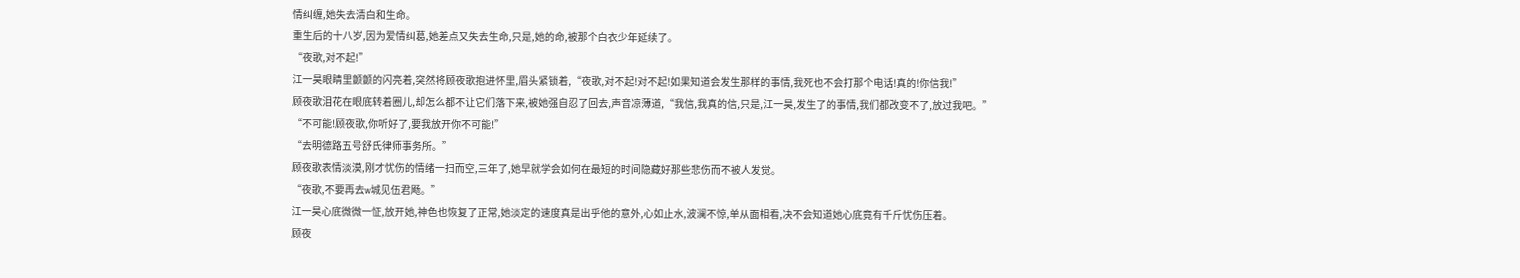情纠缠,她失去清白和生命。
重生后的十八岁,因为爱情纠葛,她差点又失去生命,只是,她的命,被那个白衣少年延续了。
“夜歌,对不起!”
江一昊眼睛里颤颤的闪亮着,突然将顾夜歌抱进怀里,眉头紧锁着,“夜歌,对不起!对不起!如果知道会发生那样的事情,我死也不会打那个电话!真的!你信我!”
顾夜歌泪花在眼底转着圈儿,却怎么都不让它们落下来,被她强自忍了回去,声音凉薄道,“我信,我真的信,只是,江一昊,发生了的事情,我们都改变不了,放过我吧。”
“不可能!顾夜歌,你听好了,要我放开你不可能!”
“去明德路五号舒氏律师事务所。”
顾夜歌表情淡漠,刚才忧伤的情绪一扫而空,三年了,她早就学会如何在最短的时间隐藏好那些悲伤而不被人发觉。
“夜歌,不要再去w城见伍君飏。”
江一昊心底微微一怔,放开她,神色也恢复了正常,她淡定的速度真是出乎他的意外,心如止水,波澜不惊,单从面相看,决不会知道她心底竟有千斤忧伤压着。
顾夜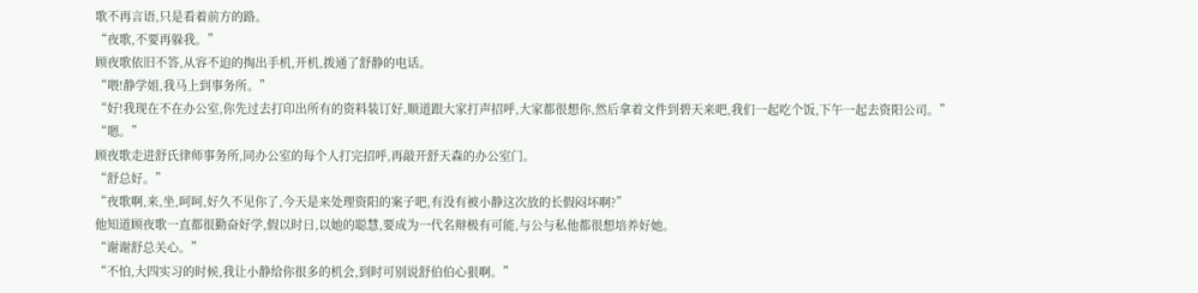歌不再言语,只是看着前方的路。
“夜歌,不要再躲我。”
顾夜歌依旧不答,从容不迫的掏出手机,开机,拨通了舒静的电话。
“喂!静学姐,我马上到事务所。”
“好!我现在不在办公室,你先过去打印出所有的资料装订好,顺道跟大家打声招呼,大家都很想你,然后拿着文件到碧天来吧,我们一起吃个饭,下午一起去资阳公司。”
“嗯。”
顾夜歌走进舒氏律师事务所,同办公室的每个人打完招呼,再敲开舒天森的办公室门。
“舒总好。”
“夜歌啊,来,坐,呵呵,好久不见你了,今天是来处理资阳的案子吧,有没有被小静这次放的长假闷坏啊?”
他知道顾夜歌一直都很勤奋好学,假以时日,以她的聪慧,要成为一代名辩极有可能,与公与私他都很想培养好她。
“谢谢舒总关心。”
“不怕,大四实习的时候,我让小静给你很多的机会,到时可别说舒伯伯心狠啊。”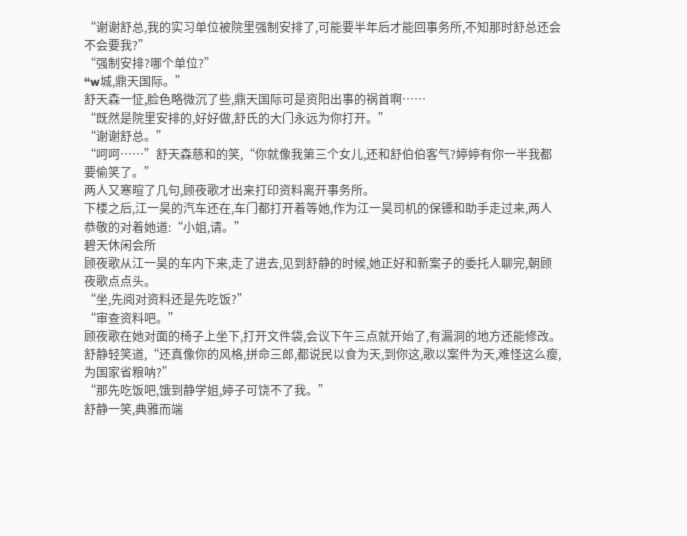“谢谢舒总,我的实习单位被院里强制安排了,可能要半年后才能回事务所,不知那时舒总还会不会要我?”
“强制安排?哪个单位?”
“w城,鼎天国际。”
舒天森一怔,脸色略微沉了些,鼎天国际可是资阳出事的祸首啊……
“既然是院里安排的,好好做,舒氏的大门永远为你打开。”
“谢谢舒总。”
“呵呵……”舒天森慈和的笑,“你就像我第三个女儿,还和舒伯伯客气?婷婷有你一半我都要偷笑了。”
两人又寒暄了几句,顾夜歌才出来打印资料离开事务所。
下楼之后,江一昊的汽车还在,车门都打开着等她,作为江一昊司机的保镖和助手走过来,两人恭敬的对着她道:“小姐,请。”
碧天休闲会所
顾夜歌从江一昊的车内下来,走了进去,见到舒静的时候,她正好和新案子的委托人聊完,朝顾夜歌点点头。
“坐,先阅对资料还是先吃饭?”
“审查资料吧。”
顾夜歌在她对面的椅子上坐下,打开文件袋,会议下午三点就开始了,有漏洞的地方还能修改。
舒静轻笑道,“还真像你的风格,拼命三郎,都说民以食为天,到你这,歌以案件为天,难怪这么瘦,为国家省粮呐?”
“那先吃饭吧,饿到静学姐,婷子可饶不了我。”
舒静一笑,典雅而端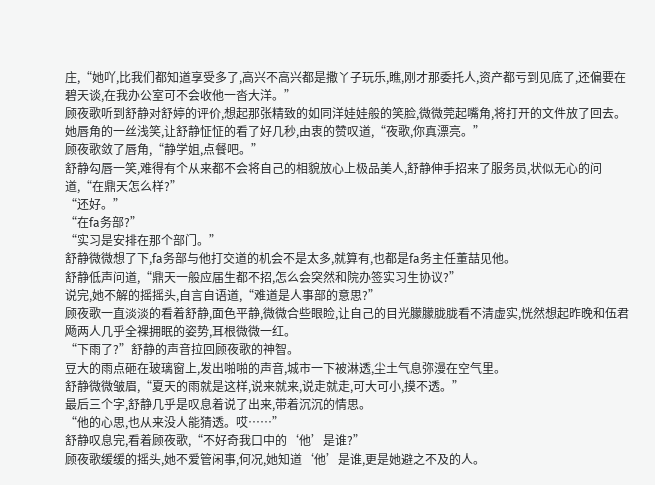庄,“她吖,比我们都知道享受多了,高兴不高兴都是撒丫子玩乐,瞧,刚才那委托人,资产都亏到见底了,还偏要在碧天谈,在我办公室可不会收他一沓大洋。”
顾夜歌听到舒静对舒婷的评价,想起那张精致的如同洋娃娃般的笑脸,微微莞起嘴角,将打开的文件放了回去。
她唇角的一丝浅笑,让舒静怔怔的看了好几秒,由衷的赞叹道,“夜歌,你真漂亮。”
顾夜歌敛了唇角,“静学姐,点餐吧。”
舒静勾唇一笑,难得有个从来都不会将自己的相貌放心上极品美人,舒静伸手招来了服务员,状似无心的问道,“在鼎天怎么样?”
“还好。”
“在fa务部?”
“实习是安排在那个部门。”
舒静微微想了下,fa务部与他打交道的机会不是太多,就算有,也都是fa务主任董喆见他。
舒静低声问道,“鼎天一般应届生都不招,怎么会突然和院办签实习生协议?”
说完,她不解的摇摇头,自言自语道,“难道是人事部的意思?”
顾夜歌一直淡淡的看着舒静,面色平静,微微合些眼睑,让自己的目光朦朦胧胧看不清虚实,恍然想起昨晚和伍君飏两人几乎全裸拥眠的姿势,耳根微微一红。
“下雨了?”舒静的声音拉回顾夜歌的神智。
豆大的雨点砸在玻璃窗上,发出啪啪的声音,城市一下被淋透,尘土气息弥漫在空气里。
舒静微微皱眉,“夏天的雨就是这样,说来就来,说走就走,可大可小,摸不透。”
最后三个字,舒静几乎是叹息着说了出来,带着沉沉的情思。
“他的心思,也从来没人能猜透。哎……”
舒静叹息完,看着顾夜歌,“不好奇我口中的‘他’是谁?”
顾夜歌缓缓的摇头,她不爱管闲事,何况,她知道‘他’是谁,更是她避之不及的人。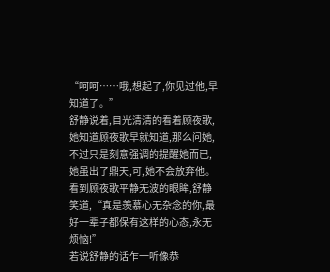“呵呵……哦,想起了,你见过他,早知道了。”
舒静说着,目光清清的看着顾夜歌,她知道顾夜歌早就知道,那么问她,不过只是刻意强调的提醒她而已,她虽出了鼎天,可,她不会放弃他。
看到顾夜歌平静无波的眼眸,舒静笑道,“真是羡慕心无杂念的你,最好一辈子都保有这样的心态,永无烦恼!”
若说舒静的话乍一听像恭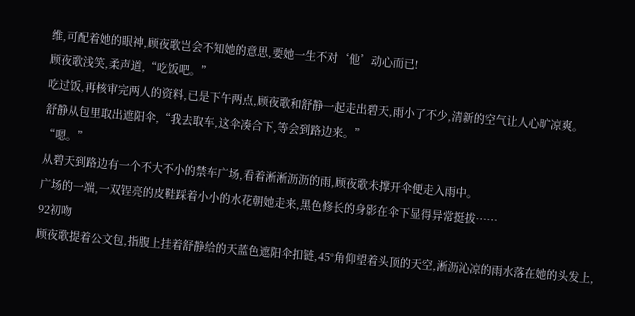维,可配着她的眼神,顾夜歌岂会不知她的意思,要她一生不对‘他’动心而已!
顾夜歌浅笑,柔声道,“吃饭吧。”
吃过饭,再核审完两人的资料,已是下午两点,顾夜歌和舒静一起走出碧天,雨小了不少,清新的空气让人心旷凉爽。
舒静从包里取出遮阳伞,“我去取车,这伞凑合下,等会到路边来。”
“嗯。”
从碧天到路边有一个不大不小的禁车广场,看着淅淅沥沥的雨,顾夜歌未撑开伞便走入雨中。
广场的一端,一双锃亮的皮鞋踩着小小的水花朝她走来,黑色修长的身影在伞下显得异常挺拔……
92初吻
顾夜歌提着公文包,指腹上挂着舒静给的天蓝色遮阳伞扣链,45°角仰望着头顶的天空,淅沥沁凉的雨水落在她的头发上,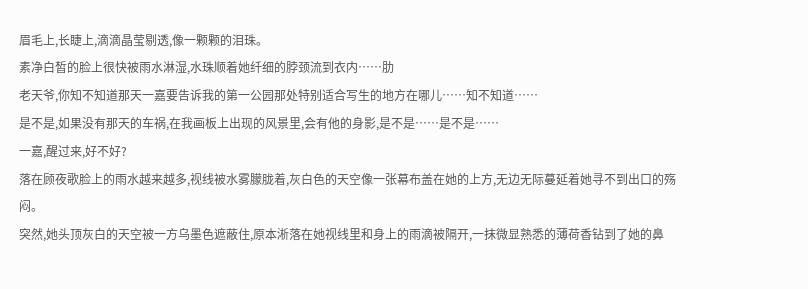眉毛上,长睫上,滴滴晶莹剔透,像一颗颗的泪珠。
素净白皙的脸上很快被雨水淋湿,水珠顺着她纤细的脖颈流到衣内……肋
老天爷,你知不知道那天一嘉要告诉我的第一公园那处特别适合写生的地方在哪儿……知不知道……
是不是,如果没有那天的车祸,在我画板上出现的风景里,会有他的身影,是不是……是不是……
一嘉,醒过来,好不好?
落在顾夜歌脸上的雨水越来越多,视线被水雾朦胧着,灰白色的天空像一张幕布盖在她的上方,无边无际蔓延着她寻不到出口的殇闷。
突然,她头顶灰白的天空被一方乌墨色遮蔽住,原本淅落在她视线里和身上的雨滴被隔开,一抹微显熟悉的薄荷香钻到了她的鼻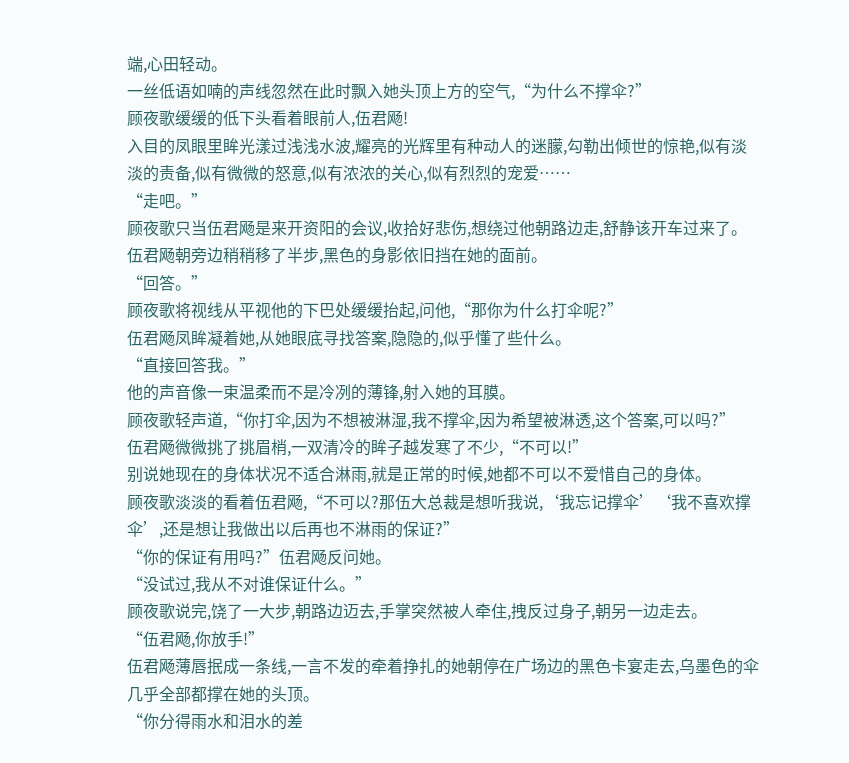端,心田轻动。
一丝低语如喃的声线忽然在此时飘入她头顶上方的空气,“为什么不撑伞?”
顾夜歌缓缓的低下头看着眼前人,伍君飏!
入目的凤眼里眸光漾过浅浅水波,耀亮的光辉里有种动人的迷朦,勾勒出倾世的惊艳,似有淡淡的责备,似有微微的怒意,似有浓浓的关心,似有烈烈的宠爱……
“走吧。”
顾夜歌只当伍君飏是来开资阳的会议,收拾好悲伤,想绕过他朝路边走,舒静该开车过来了。
伍君飏朝旁边稍稍移了半步,黑色的身影依旧挡在她的面前。
“回答。”
顾夜歌将视线从平视他的下巴处缓缓抬起,问他,“那你为什么打伞呢?”
伍君飏凤眸凝着她,从她眼底寻找答案,隐隐的,似乎懂了些什么。
“直接回答我。”
他的声音像一束温柔而不是冷冽的薄锋,射入她的耳膜。
顾夜歌轻声道,“你打伞,因为不想被淋湿,我不撑伞,因为希望被淋透,这个答案,可以吗?”
伍君飏微微挑了挑眉梢,一双清冷的眸子越发寒了不少,“不可以!”
别说她现在的身体状况不适合淋雨,就是正常的时候,她都不可以不爱惜自己的身体。
顾夜歌淡淡的看着伍君飏,“不可以?那伍大总裁是想听我说,‘我忘记撑伞’‘我不喜欢撑伞’,还是想让我做出以后再也不淋雨的保证?”
“你的保证有用吗?”伍君飏反问她。
“没试过,我从不对谁保证什么。”
顾夜歌说完,饶了一大步,朝路边迈去,手掌突然被人牵住,拽反过身子,朝另一边走去。
“伍君飏,你放手!”
伍君飏薄唇抿成一条线,一言不发的牵着挣扎的她朝停在广场边的黑色卡宴走去,乌墨色的伞几乎全部都撑在她的头顶。
“你分得雨水和泪水的差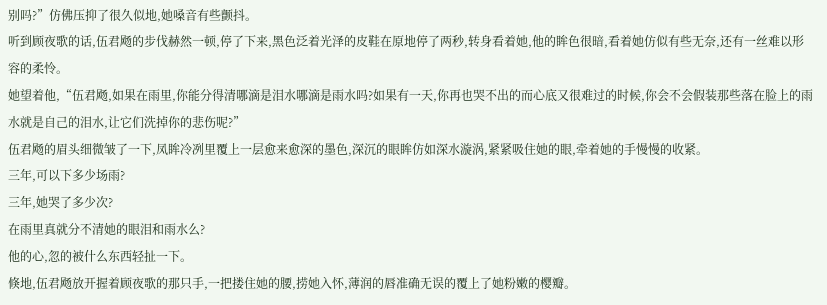别吗?”仿佛压抑了很久似地,她嗓音有些颤抖。
听到顾夜歌的话,伍君飏的步伐赫然一顿,停了下来,黑色泛着光泽的皮鞋在原地停了两秒,转身看着她,他的眸色很暗,看着她仿似有些无奈,还有一丝难以形容的柔怜。
她望着他,“伍君飏,如果在雨里,你能分得清哪滴是泪水哪滴是雨水吗?如果有一天,你再也哭不出的而心底又很难过的时候,你会不会假装那些落在脸上的雨水就是自己的泪水,让它们洗掉你的悲伤呢?”
伍君飏的眉头细微皱了一下,凤眸冷冽里覆上一层愈来愈深的墨色,深沉的眼眸仿如深水漩涡,紧紧吸住她的眼,牵着她的手慢慢的收紧。
三年,可以下多少场雨?
三年,她哭了多少次?
在雨里真就分不清她的眼泪和雨水么?
他的心,忽的被什么东西轻扯一下。
倏地,伍君飏放开握着顾夜歌的那只手,一把搂住她的腰,捞她入怀,薄润的唇准确无误的覆上了她粉嫩的樱瓣。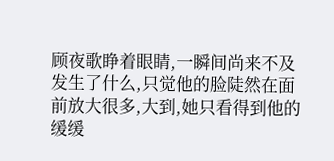顾夜歌睁着眼睛,一瞬间尚来不及发生了什么,只觉他的脸陡然在面前放大很多,大到,她只看得到他的缓缓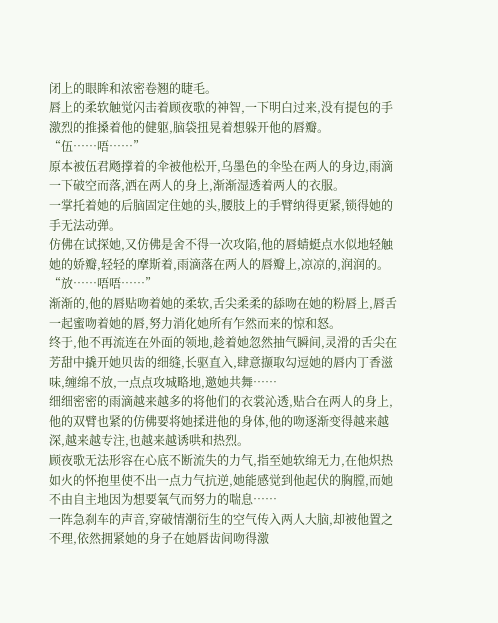闭上的眼眸和浓密卷翘的睫毛。
唇上的柔软触觉闪击着顾夜歌的神智,一下明白过来,没有提包的手激烈的推搡着他的健躯,脑袋扭晃着想躲开他的唇瓣。
“伍……唔……”
原本被伍君飏撑着的伞被他松开,乌墨色的伞坠在两人的身边,雨滴一下破空而落,洒在两人的身上,渐渐湿透着两人的衣服。
一掌托着她的后脑固定住她的头,腰肢上的手臂纳得更紧,锁得她的手无法动弹。
仿佛在试探她,又仿佛是舍不得一次攻陷,他的唇蜻蜓点水似地轻触她的娇瓣,轻轻的摩斯着,雨滴落在两人的唇瓣上,凉凉的,润润的。
“放……唔唔……”
渐渐的,他的唇贴吻着她的柔软,舌尖柔柔的舔吻在她的粉唇上,唇舌一起蜜吻着她的唇,努力消化她所有乍然而来的惊和怒。
终于,他不再流连在外面的领地,趁着她忽然抽气瞬间,灵滑的舌尖在芳甜中撬开她贝齿的细缝,长驱直入,肆意撷取勾逗她的唇内丁香滋味,缠绵不放,一点点攻城略地,邀她共舞……
细细密密的雨滴越来越多的将他们的衣裳沁透,贴合在两人的身上,他的双臂也紧的仿佛要将她揉进他的身体,他的吻逐渐变得越来越深,越来越专注,也越来越诱哄和热烈。
顾夜歌无法形容在心底不断流失的力气,指至她软绵无力,在他炽热如火的怀抱里使不出一点力气抗逆,她能感觉到他起伏的胸膛,而她不由自主地因为想要氧气而努力的喘息……
一阵急刹车的声音,穿破情潮衍生的空气传入两人大脑,却被他置之不理,依然拥紧她的身子在她唇齿间吻得激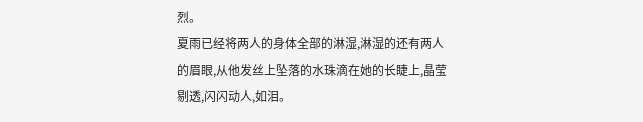烈。
夏雨已经将两人的身体全部的淋湿,淋湿的还有两人的眉眼,从他发丝上坠落的水珠滴在她的长睫上,晶莹剔透,闪闪动人,如泪。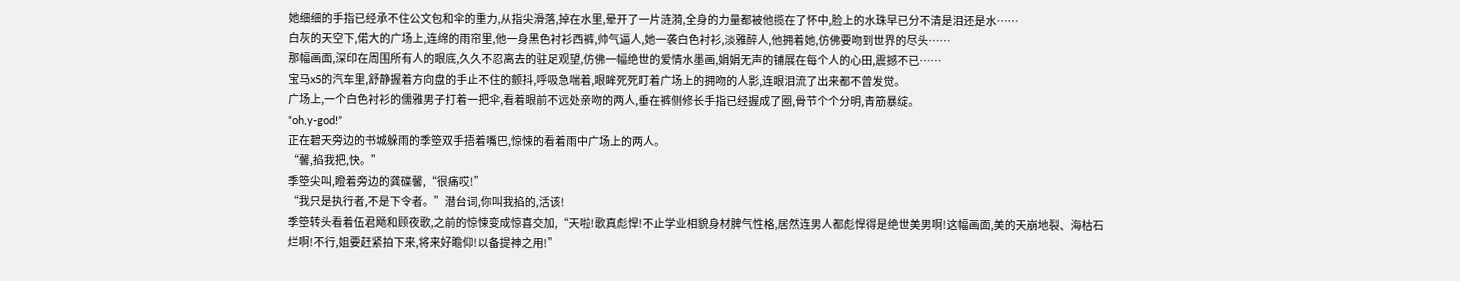她细细的手指已经承不住公文包和伞的重力,从指尖滑落,掉在水里,晕开了一片涟漪,全身的力量都被他揽在了怀中,脸上的水珠早已分不清是泪还是水……
白灰的天空下,偌大的广场上,连绵的雨帘里,他一身黑色衬衫西裤,帅气逼人,她一袭白色衬衫,淡雅醉人,他拥着她,仿佛要吻到世界的尽头……
那幅画面,深印在周围所有人的眼底,久久不忍离去的驻足观望,仿佛一幅绝世的爱情水墨画,娟娟无声的铺展在每个人的心田,震撼不已……
宝马x5的汽车里,舒静握着方向盘的手止不住的颤抖,呼吸急喘着,眼眸死死盯着广场上的拥吻的人影,连眼泪流了出来都不曾发觉。
广场上,一个白色衬衫的儒雅男子打着一把伞,看着眼前不远处亲吻的两人,垂在裤侧修长手指已经握成了圈,骨节个个分明,青筋暴绽。
“oh,y-god!”
正在碧天旁边的书城躲雨的季箜双手捂着嘴巴,惊悚的看着雨中广场上的两人。
“馨,掐我把,快。”
季箜尖叫,瞪着旁边的龚碟馨,“很痛哎!”
“我只是执行者,不是下令者。”潜台词,你叫我掐的,活该!
季箜转头看着伍君飏和顾夜歌,之前的惊悚变成惊喜交加,“天啦!歌真彪悍!不止学业相貌身材脾气性格,居然连男人都彪悍得是绝世美男啊!这幅画面,美的天崩地裂、海枯石烂啊!不行,姐要赶紧拍下来,将来好瞻仰!以备提神之用!”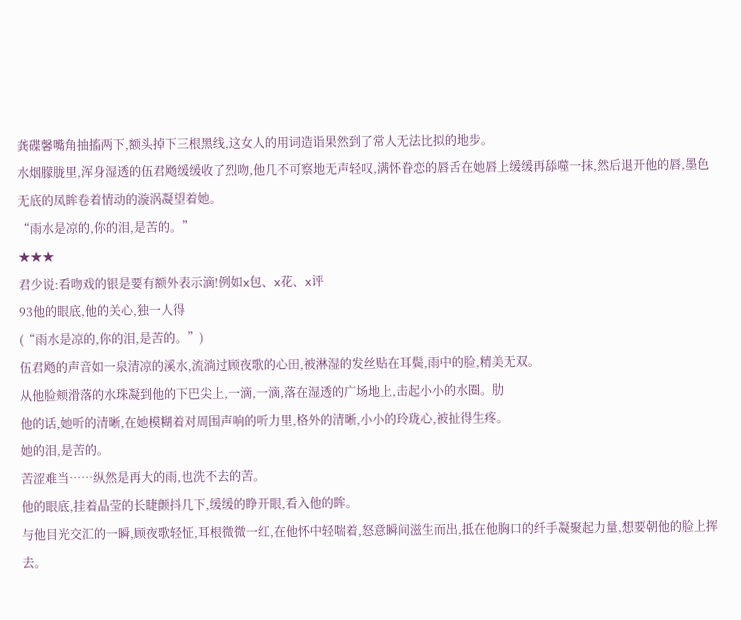龚碟馨嘴角抽搐两下,额头掉下三根黑线,这女人的用词造诣果然到了常人无法比拟的地步。
水烟朦胧里,浑身湿透的伍君飏缓缓收了烈吻,他几不可察地无声轻叹,满怀眷恋的唇舌在她唇上缓缓再舔噬一抹,然后退开他的唇,墨色无底的凤眸卷着情动的漩涡凝望着她。
“雨水是凉的,你的泪,是苦的。”
★★★
君少说:看吻戏的银是要有额外表示滴!例如x包、x花、x评
93他的眼底,他的关心,独一人得
(“雨水是凉的,你的泪,是苦的。”)
伍君飏的声音如一泉清凉的溪水,流淌过顾夜歌的心田,被淋湿的发丝贴在耳鬓,雨中的脸,精美无双。
从他脸颊滑落的水珠凝到他的下巴尖上,一滴,一滴,落在湿透的广场地上,击起小小的水圈。肋
他的话,她听的清晰,在她模糊着对周围声响的听力里,格外的清晰,小小的玲珑心,被扯得生疼。
她的泪,是苦的。
苦涩难当……纵然是再大的雨,也洗不去的苦。
他的眼底,挂着晶莹的长睫颤抖几下,缓缓的睁开眼,看入他的眸。
与他目光交汇的一瞬,顾夜歌轻怔,耳根微微一红,在他怀中轻喘着,怒意瞬间滋生而出,抵在他胸口的纤手凝聚起力量,想要朝他的脸上挥去。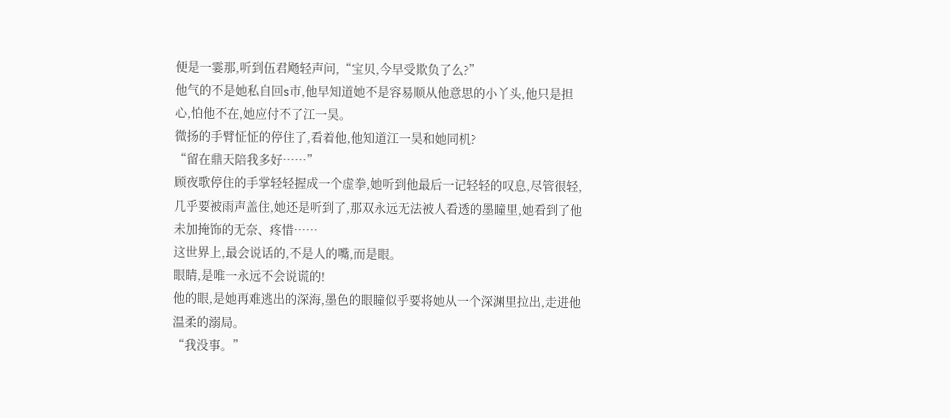便是一霎那,听到伍君飏轻声问,“宝贝,今早受欺负了么?”
他气的不是她私自回s市,他早知道她不是容易顺从他意思的小丫头,他只是担心,怕他不在,她应付不了江一昊。
微扬的手臂怔怔的停住了,看着他,他知道江一昊和她同机?
“留在鼎天陪我多好……”
顾夜歌停住的手掌轻轻握成一个虚拳,她听到他最后一记轻轻的叹息,尽管很轻,几乎要被雨声盖住,她还是听到了,那双永远无法被人看透的墨瞳里,她看到了他未加掩饰的无奈、疼惜……
这世界上,最会说话的,不是人的嘴,而是眼。
眼睛,是唯一永远不会说谎的!
他的眼,是她再难逃出的深海,墨色的眼瞳似乎要将她从一个深渊里拉出,走进他温柔的溺局。
“我没事。”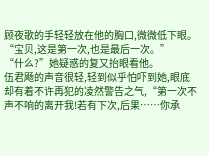顾夜歌的手轻轻放在他的胸口,微微低下眼。
“宝贝,这是第一次,也是最后一次。”
“什么?”她疑惑的复又抬眼看他。
伍君飏的声音很轻,轻到似乎怕吓到她,眼底却有着不许再犯的凌然警告之气,“第一次不声不响的离开我!若有下次,后果……你承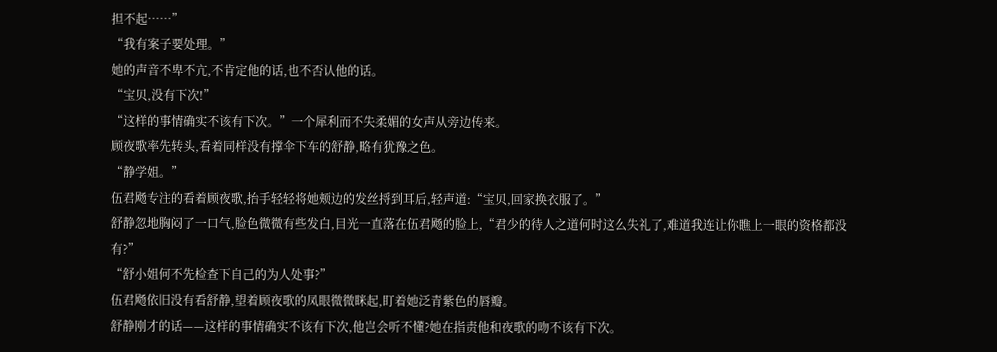担不起……”
“我有案子要处理。”
她的声音不卑不亢,不肯定他的话,也不否认他的话。
“宝贝,没有下次!”
“这样的事情确实不该有下次。”一个犀利而不失柔媚的女声从旁边传来。
顾夜歌率先转头,看着同样没有撑伞下车的舒静,略有犹豫之色。
“静学姐。”
伍君飏专注的看着顾夜歌,抬手轻轻将她颊边的发丝捋到耳后,轻声道:“宝贝,回家换衣服了。”
舒静忽地胸闷了一口气,脸色微微有些发白,目光一直落在伍君飏的脸上,“君少的待人之道何时这么失礼了,难道我连让你瞧上一眼的资格都没有?”
“舒小姐何不先检查下自己的为人处事?”
伍君飏依旧没有看舒静,望着顾夜歌的凤眼微微眯起,盯着她泛青紫色的唇瓣。
舒静刚才的话——这样的事情确实不该有下次,他岂会听不懂?她在指责他和夜歌的吻不该有下次。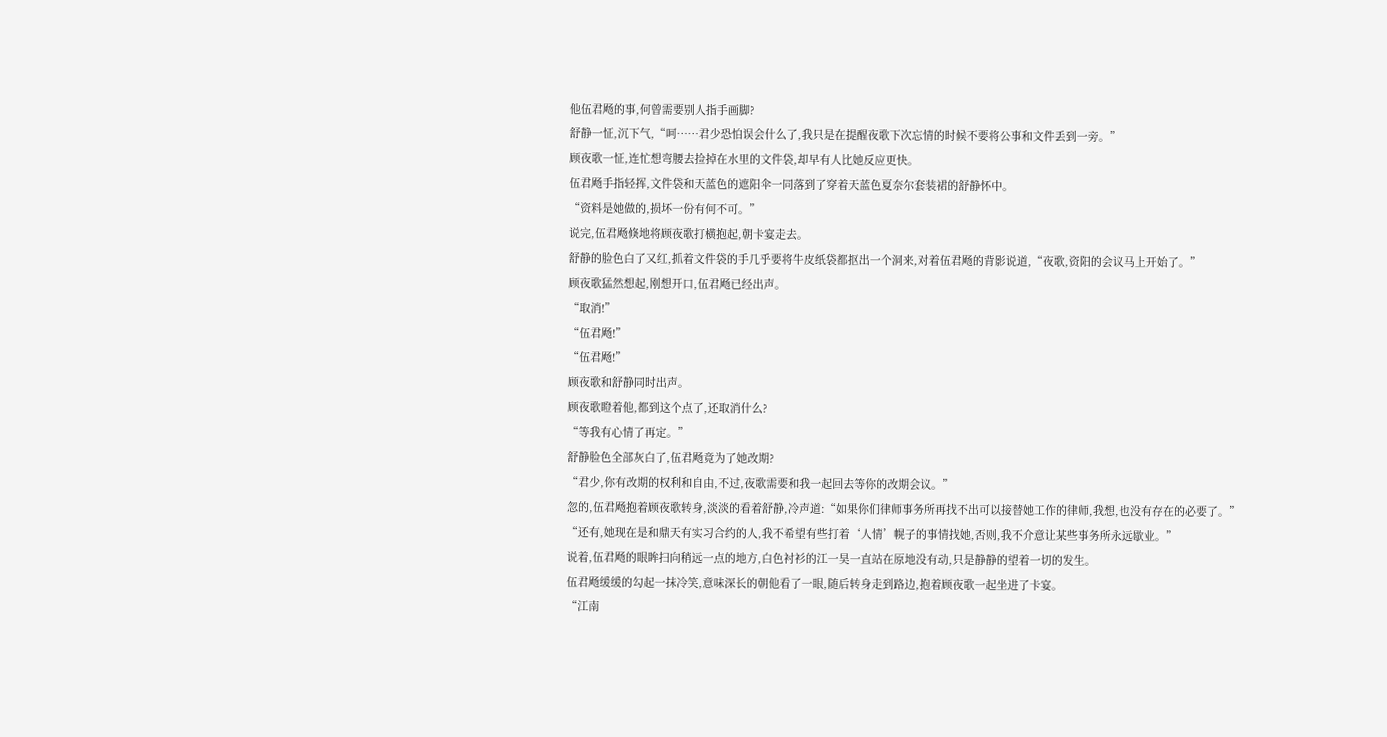他伍君飏的事,何曾需要别人指手画脚?
舒静一怔,沉下气,“呵……君少恐怕误会什么了,我只是在提醒夜歌下次忘情的时候不要将公事和文件丢到一旁。”
顾夜歌一怔,连忙想弯腰去捡掉在水里的文件袋,却早有人比她反应更快。
伍君飏手指轻挥,文件袋和天蓝色的遮阳伞一同落到了穿着天蓝色夏奈尔套装裙的舒静怀中。
“资料是她做的,损坏一份有何不可。”
说完,伍君飏倏地将顾夜歌打横抱起,朝卡宴走去。
舒静的脸色白了又红,抓着文件袋的手几乎要将牛皮纸袋都抠出一个洞来,对着伍君飏的背影说道,“夜歌,资阳的会议马上开始了。”
顾夜歌猛然想起,刚想开口,伍君飏已经出声。
“取消!”
“伍君飏!”
“伍君飏!”
顾夜歌和舒静同时出声。
顾夜歌瞪着他,都到这个点了,还取消什么?
“等我有心情了再定。”
舒静脸色全部灰白了,伍君飏竟为了她改期?
“君少,你有改期的权利和自由,不过,夜歌需要和我一起回去等你的改期会议。”
忽的,伍君飏抱着顾夜歌转身,淡淡的看着舒静,冷声道:“如果你们律师事务所再找不出可以接替她工作的律师,我想,也没有存在的必要了。”
“还有,她现在是和鼎天有实习合约的人,我不希望有些打着‘人情’幌子的事情找她,否则,我不介意让某些事务所永远歇业。”
说着,伍君飏的眼眸扫向稍远一点的地方,白色衬衫的江一昊一直站在原地没有动,只是静静的望着一切的发生。
伍君飏缓缓的勾起一抹冷笑,意味深长的朝他看了一眼,随后转身走到路边,抱着顾夜歌一起坐进了卡宴。
“江南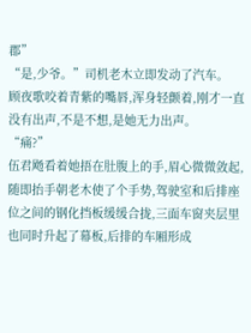郡”
“是,少爷。”司机老木立即发动了汽车。
顾夜歌咬着青紫的嘴唇,浑身轻颤着,刚才一直没有出声,不是不想,是她无力出声。
“痛?”
伍君飏看着她捂在肚腹上的手,眉心微微敛起,随即抬手朝老木使了个手势,驾驶室和后排座位之间的钢化挡板缓缓合拢,三面车窗夹层里也同时升起了幕板,后排的车厢形成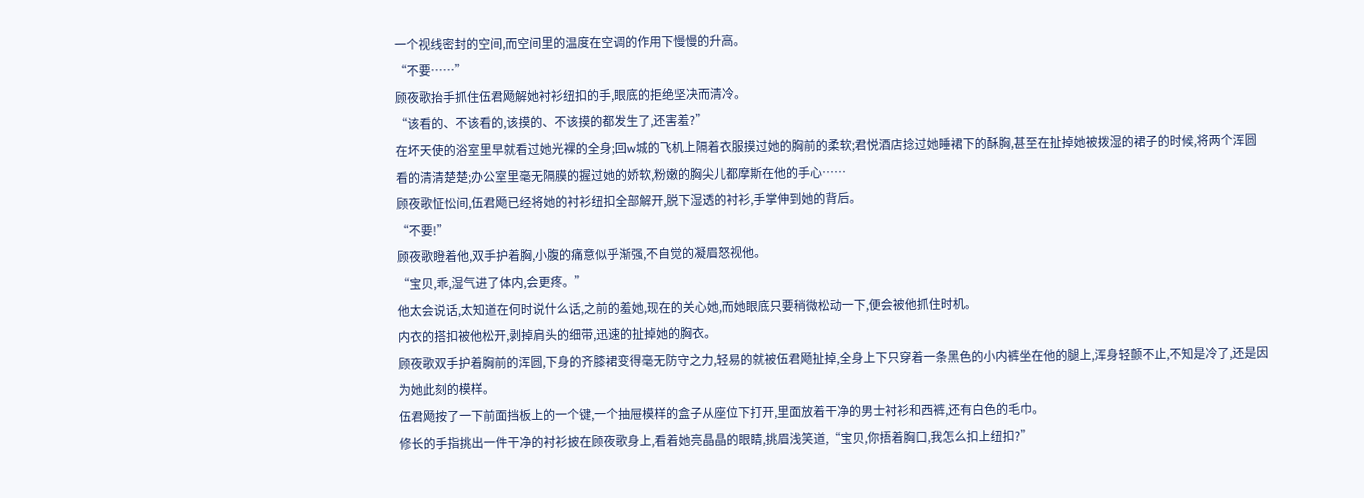一个视线密封的空间,而空间里的温度在空调的作用下慢慢的升高。
“不要……”
顾夜歌抬手抓住伍君飏解她衬衫纽扣的手,眼底的拒绝坚决而清冷。
“该看的、不该看的,该摸的、不该摸的都发生了,还害羞?”
在坏天使的浴室里早就看过她光裸的全身;回w城的飞机上隔着衣服摸过她的胸前的柔软;君悦酒店捻过她睡裙下的酥胸,甚至在扯掉她被拨湿的裙子的时候,将两个浑圆看的清清楚楚;办公室里毫无隔膜的握过她的娇软,粉嫩的胸尖儿都摩斯在他的手心……
顾夜歌怔忪间,伍君飏已经将她的衬衫纽扣全部解开,脱下湿透的衬衫,手掌伸到她的背后。
“不要!”
顾夜歌瞪着他,双手护着胸,小腹的痛意似乎渐强,不自觉的凝眉怒视他。
“宝贝,乖,湿气进了体内,会更疼。”
他太会说话,太知道在何时说什么话,之前的羞她,现在的关心她,而她眼底只要稍微松动一下,便会被他抓住时机。
内衣的搭扣被他松开,剥掉肩头的细带,迅速的扯掉她的胸衣。
顾夜歌双手护着胸前的浑圆,下身的齐膝裙变得毫无防守之力,轻易的就被伍君飏扯掉,全身上下只穿着一条黑色的小内裤坐在他的腿上,浑身轻颤不止,不知是冷了,还是因为她此刻的模样。
伍君飏按了一下前面挡板上的一个键,一个抽屉模样的盒子从座位下打开,里面放着干净的男士衬衫和西裤,还有白色的毛巾。
修长的手指挑出一件干净的衬衫披在顾夜歌身上,看着她亮晶晶的眼睛,挑眉浅笑道,“宝贝,你捂着胸口,我怎么扣上纽扣?”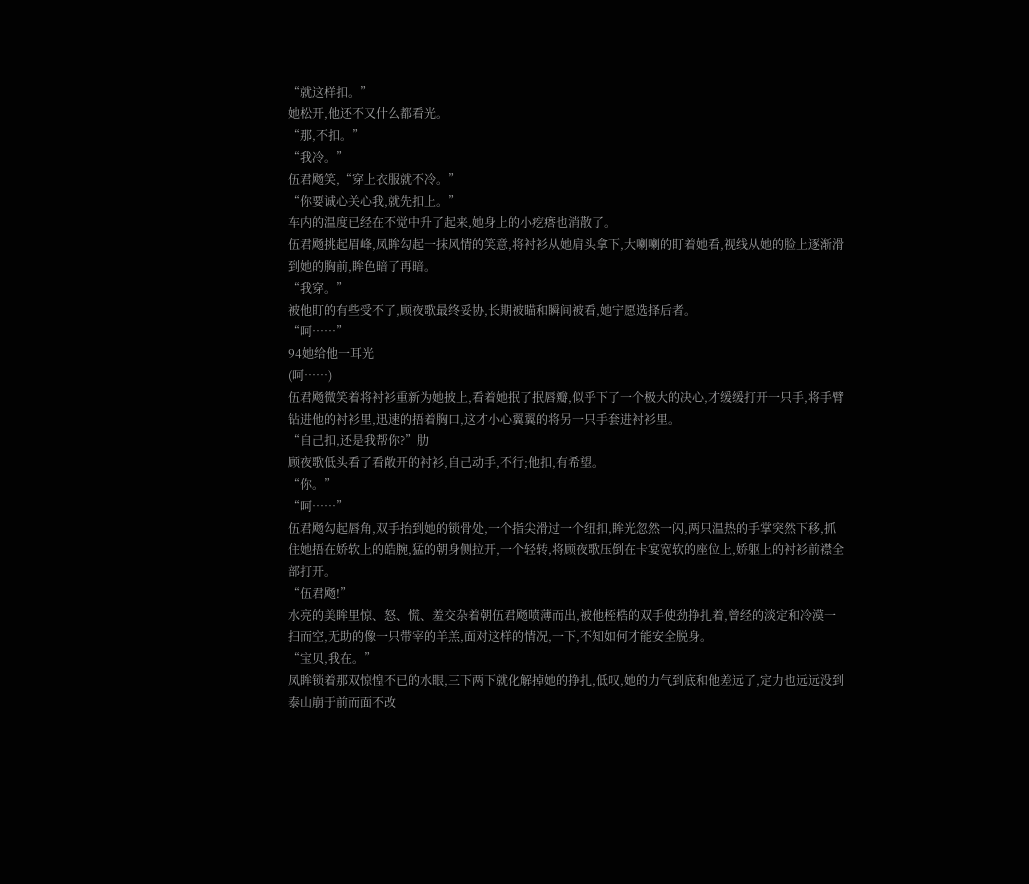“就这样扣。”
她松开,他还不又什么都看光。
“那,不扣。”
“我冷。”
伍君飏笑,“穿上衣服就不冷。”
“你要诚心关心我,就先扣上。”
车内的温度已经在不觉中升了起来,她身上的小疙瘩也消散了。
伍君飏挑起眉峰,凤眸勾起一抹风情的笑意,将衬衫从她肩头拿下,大喇喇的盯着她看,视线从她的脸上逐渐滑到她的胸前,眸色暗了再暗。
“我穿。”
被他盯的有些受不了,顾夜歌最终妥协,长期被瞄和瞬间被看,她宁愿选择后者。
“呵……”
94她给他一耳光
(呵……)
伍君飏微笑着将衬衫重新为她披上,看着她抿了抿唇瓣,似乎下了一个极大的决心,才缓缓打开一只手,将手臂钻进他的衬衫里,迅速的捂着胸口,这才小心翼翼的将另一只手套进衬衫里。
“自己扣,还是我帮你?”肋
顾夜歌低头看了看敞开的衬衫,自己动手,不行;他扣,有希望。
“你。”
“呵……”
伍君飏勾起唇角,双手抬到她的锁骨处,一个指尖滑过一个纽扣,眸光忽然一闪,两只温热的手掌突然下移,抓住她捂在娇软上的皓腕,猛的朝身侧拉开,一个轻转,将顾夜歌压倒在卡宴宽软的座位上,娇躯上的衬衫前襟全部打开。
“伍君飏!”
水亮的美眸里惊、怒、慌、羞交杂着朝伍君飏喷薄而出,被他桎梏的双手使劲挣扎着,曾经的淡定和冷漠一扫而空,无助的像一只带宰的羊羔,面对这样的情况,一下,不知如何才能安全脱身。
“宝贝,我在。”
凤眸锁着那双惊惶不已的水眼,三下两下就化解掉她的挣扎,低叹,她的力气到底和他差远了,定力也远远没到泰山崩于前而面不改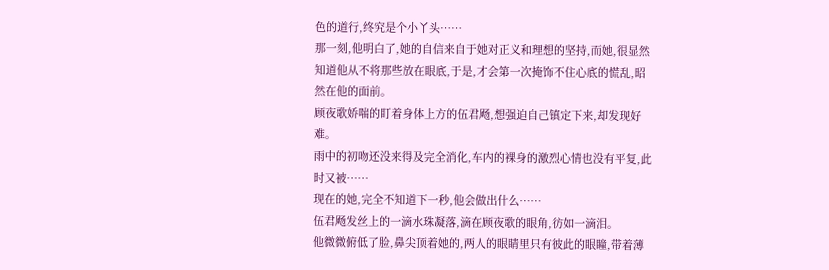色的道行,终究是个小丫头……
那一刻,他明白了,她的自信来自于她对正义和理想的坚持,而她,很显然知道他从不将那些放在眼底,于是,才会第一次掩饰不住心底的慌乱,昭然在他的面前。
顾夜歌娇喘的盯着身体上方的伍君飏,想强迫自己镇定下来,却发现好难。
雨中的初吻还没来得及完全消化,车内的裸身的激烈心情也没有平复,此时又被……
现在的她,完全不知道下一秒,他会做出什么……
伍君飏发丝上的一滴水珠凝落,滴在顾夜歌的眼角,彷如一滴泪。
他微微俯低了脸,鼻尖顶着她的,两人的眼睛里只有彼此的眼瞳,带着薄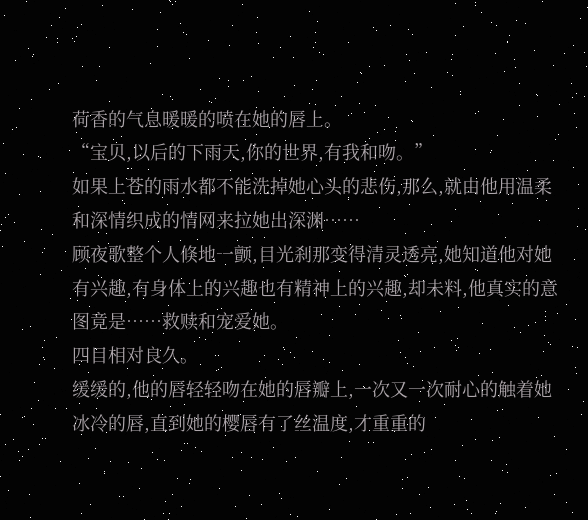荷香的气息暖暖的喷在她的唇上。
“宝贝,以后的下雨天,你的世界,有我和吻。”
如果上苍的雨水都不能洗掉她心头的悲伤,那么,就由他用温柔和深情织成的情网来拉她出深渊……
顾夜歌整个人倏地一颤,目光刹那变得清灵透亮,她知道他对她有兴趣,有身体上的兴趣也有精神上的兴趣,却未料,他真实的意图竟是……救赎和宠爱她。
四目相对良久。
缓缓的,他的唇轻轻吻在她的唇瓣上,一次又一次耐心的触着她冰冷的唇,直到她的樱唇有了丝温度,才重重的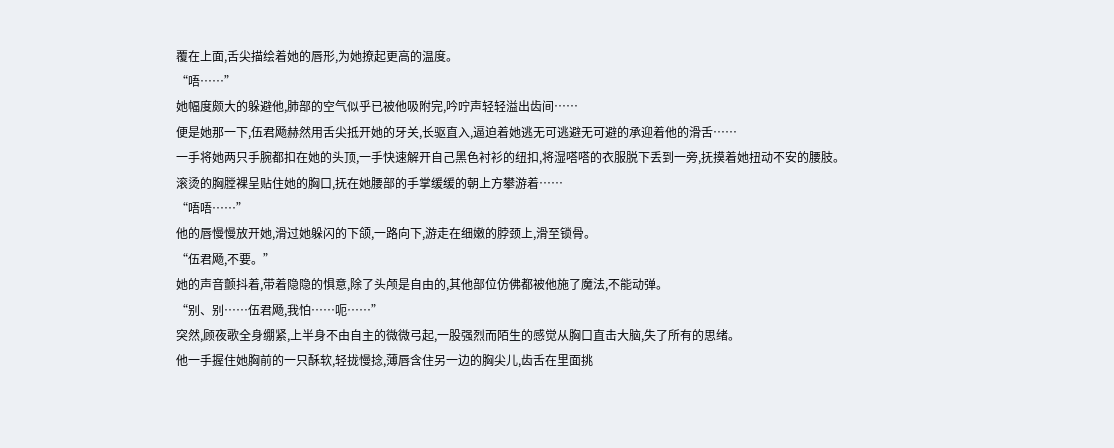覆在上面,舌尖描绘着她的唇形,为她撩起更高的温度。
“唔……”
她幅度颇大的躲避他,肺部的空气似乎已被他吸附完,吟咛声轻轻溢出齿间……
便是她那一下,伍君飏赫然用舌尖抵开她的牙关,长驱直入,逼迫着她逃无可逃避无可避的承迎着他的滑舌……
一手将她两只手腕都扣在她的头顶,一手快速解开自己黑色衬衫的纽扣,将湿嗒嗒的衣服脱下丢到一旁,抚摸着她扭动不安的腰肢。
滚烫的胸膛裸呈贴住她的胸口,抚在她腰部的手掌缓缓的朝上方攀游着……
“唔唔……”
他的唇慢慢放开她,滑过她躲闪的下颌,一路向下,游走在细嫩的脖颈上,滑至锁骨。
“伍君飏,不要。”
她的声音颤抖着,带着隐隐的惧意,除了头颅是自由的,其他部位仿佛都被他施了魔法,不能动弹。
“别、别……伍君飏,我怕……呃……”
突然,顾夜歌全身绷紧,上半身不由自主的微微弓起,一股强烈而陌生的感觉从胸口直击大脑,失了所有的思绪。
他一手握住她胸前的一只酥软,轻拢慢捻,薄唇含住另一边的胸尖儿,齿舌在里面挑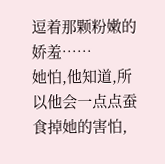逗着那颗粉嫩的娇羞……
她怕,他知道,所以他会一点点蚕食掉她的害怕,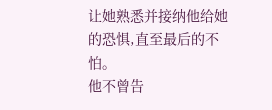让她熟悉并接纳他给她的恐惧,直至最后的不怕。
他不曾告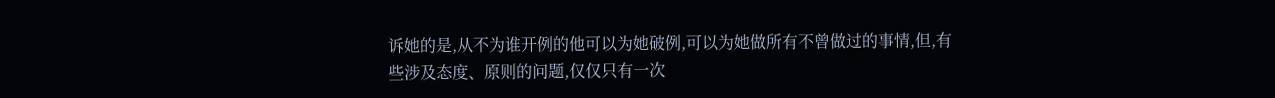诉她的是,从不为谁开例的他可以为她破例,可以为她做所有不曾做过的事情,但,有些涉及态度、原则的问题,仅仅只有一次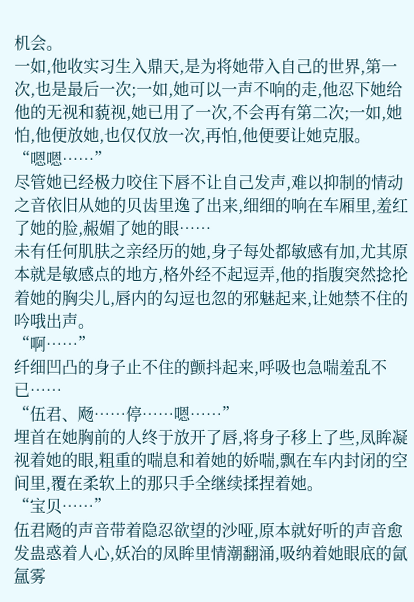机会。
一如,他收实习生入鼎天,是为将她带入自己的世界,第一次,也是最后一次;一如,她可以一声不响的走,他忍下她给他的无视和藐视,她已用了一次,不会再有第二次;一如,她怕,他便放她,也仅仅放一次,再怕,他便要让她克服。
“嗯嗯……”
尽管她已经极力咬住下唇不让自己发声,难以抑制的情动之音依旧从她的贝齿里逸了出来,细细的响在车厢里,羞红了她的脸,赧媚了她的眼……
未有任何肌肤之亲经历的她,身子每处都敏感有加,尤其原本就是敏感点的地方,格外经不起逗弄,他的指腹突然捻抡着她的胸尖儿,唇内的勾逗也忽的邪魅起来,让她禁不住的吟哦出声。
“啊……”
纤细凹凸的身子止不住的颤抖起来,呼吸也急喘羞乱不已……
“伍君、飏……停……嗯……”
埋首在她胸前的人终于放开了唇,将身子移上了些,凤眸凝视着她的眼,粗重的喘息和着她的娇喘,飘在车内封闭的空间里,覆在柔软上的那只手全继续揉捏着她。
“宝贝……”
伍君飏的声音带着隐忍欲望的沙哑,原本就好听的声音愈发蛊惑着人心,妖冶的凤眸里情潮翻涌,吸纳着她眼底的氤氲雾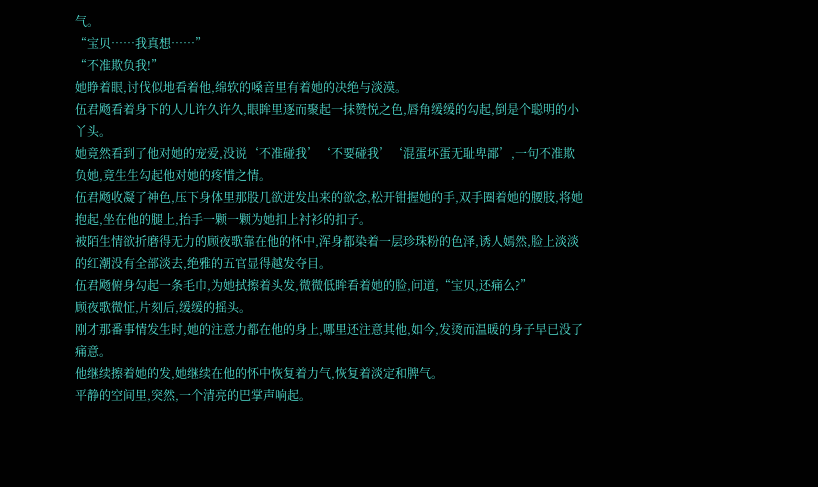气。
“宝贝……我真想……”
“不准欺负我!”
她睁着眼,讨伐似地看着他,绵软的嗓音里有着她的决绝与淡漠。
伍君飏看着身下的人儿许久许久,眼眸里逐而聚起一抹赞悦之色,唇角缓缓的勾起,倒是个聪明的小丫头。
她竟然看到了他对她的宠爱,没说‘不准碰我’‘不要碰我’‘混蛋坏蛋无耻卑鄙’,一句不准欺负她,竟生生勾起他对她的疼惜之情。
伍君飏收凝了神色,压下身体里那股几欲迸发出来的欲念,松开钳握她的手,双手圈着她的腰肢,将她抱起,坐在他的腿上,抬手一颗一颗为她扣上衬衫的扣子。
被陌生情欲折磨得无力的顾夜歌靠在他的怀中,浑身都染着一层珍珠粉的色泽,诱人嫣然,脸上淡淡的红潮没有全部淡去,绝雅的五官显得越发夺目。
伍君飏俯身勾起一条毛巾,为她拭擦着头发,微微低眸看着她的脸,问道,“宝贝,还痛么?”
顾夜歌微怔,片刻后,缓缓的摇头。
刚才那番事情发生时,她的注意力都在他的身上,哪里还注意其他,如今,发烫而温暖的身子早已没了痛意。
他继续擦着她的发,她继续在他的怀中恢复着力气,恢复着淡定和脾气。
平静的空间里,突然,一个清亮的巴掌声响起。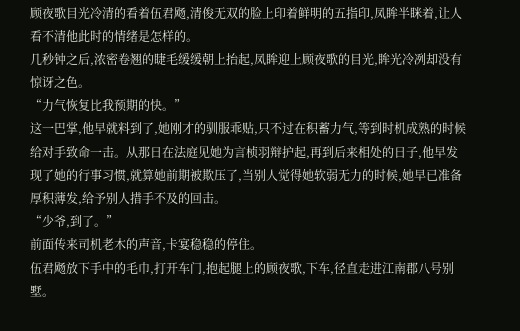顾夜歌目光冷清的看着伍君飏,清俊无双的脸上印着鲜明的五指印,凤眸半眯着,让人看不清他此时的情绪是怎样的。
几秒钟之后,浓密卷翘的睫毛缓缓朝上抬起,凤眸迎上顾夜歌的目光,眸光冷冽却没有惊讶之色。
“力气恢复比我预期的快。”
这一巴掌,他早就料到了,她刚才的驯服乖贴,只不过在积蓄力气,等到时机成熟的时候给对手致命一击。从那日在法庭见她为言桢羽辩护起,再到后来相处的日子,他早发现了她的行事习惯,就算她前期被欺压了,当别人觉得她软弱无力的时候,她早已准备厚积薄发,给予别人措手不及的回击。
“少爷,到了。”
前面传来司机老木的声音,卡宴稳稳的停住。
伍君飏放下手中的毛巾,打开车门,抱起腿上的顾夜歌,下车,径直走进江南郡八号别墅。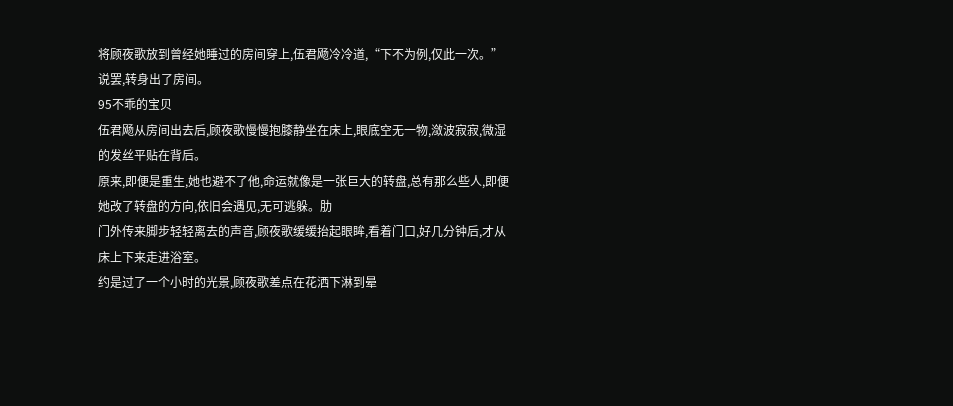将顾夜歌放到曾经她睡过的房间穿上,伍君飏冷冷道,“下不为例,仅此一次。”
说罢,转身出了房间。
95不乖的宝贝
伍君飏从房间出去后,顾夜歌慢慢抱膝静坐在床上,眼底空无一物,潋波寂寂,微湿的发丝平贴在背后。
原来,即便是重生,她也避不了他,命运就像是一张巨大的转盘,总有那么些人,即便她改了转盘的方向,依旧会遇见,无可逃躲。肋
门外传来脚步轻轻离去的声音,顾夜歌缓缓抬起眼眸,看着门口,好几分钟后,才从床上下来走进浴室。
约是过了一个小时的光景,顾夜歌差点在花洒下淋到晕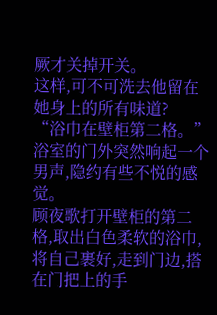厥才关掉开关。
这样,可不可洗去他留在她身上的所有味道?
“浴巾在壁柜第二格。”
浴室的门外突然响起一个男声,隐约有些不悦的感觉。
顾夜歌打开壁柜的第二格,取出白色柔软的浴巾,将自己裹好,走到门边,搭在门把上的手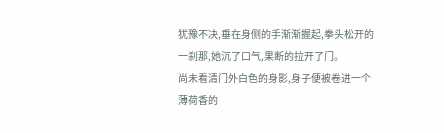犹豫不决,垂在身侧的手渐渐握起,拳头松开的一刹那,她沉了口气,果断的拉开了门。
尚未看清门外白色的身影,身子便被卷进一个薄荷香的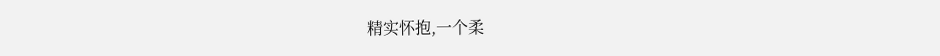精实怀抱,一个柔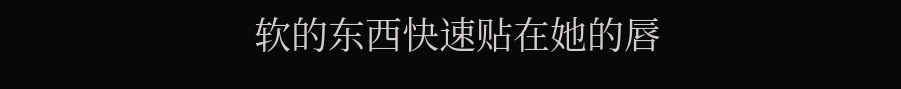软的东西快速贴在她的唇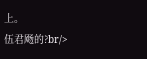上。
伍君飏的?br/>